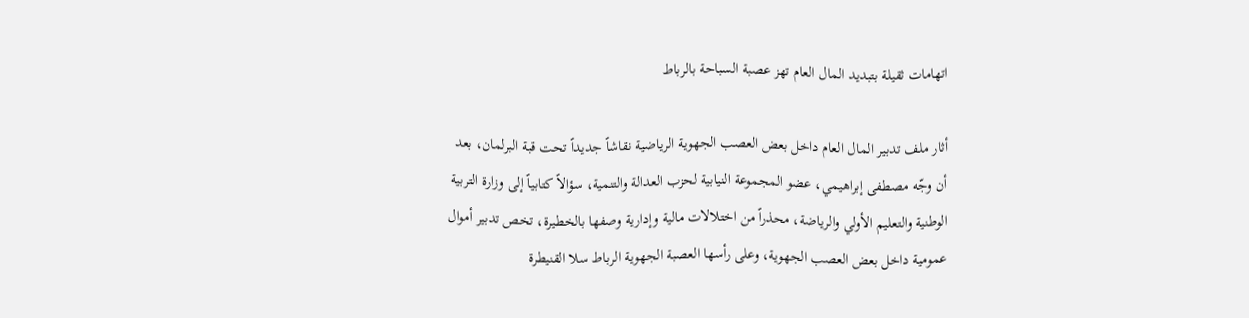اتهامات ثقيلة بتبديد المال العام تهز عصبة السباحة بالرباط

أثار ملف تدبير المال العام داخل بعض العصب الجهوية الرياضية نقاشاً جديداً تحت قبة البرلمان، بعد أن وجّه مصطفى إبراهيمي، عضو المجموعة النيابية لحزب العدالة والتنمية، سؤالاً كتابياً إلى وزارة التربية الوطنية والتعليم الأولي والرياضة، محذراً من اختلالات مالية وإدارية وصفها بالخطيرة، تخص تدبير أموال عمومية داخل بعض العصب الجهوية، وعلى رأسها العصبة الجهوية الرباط سلا القنيطرة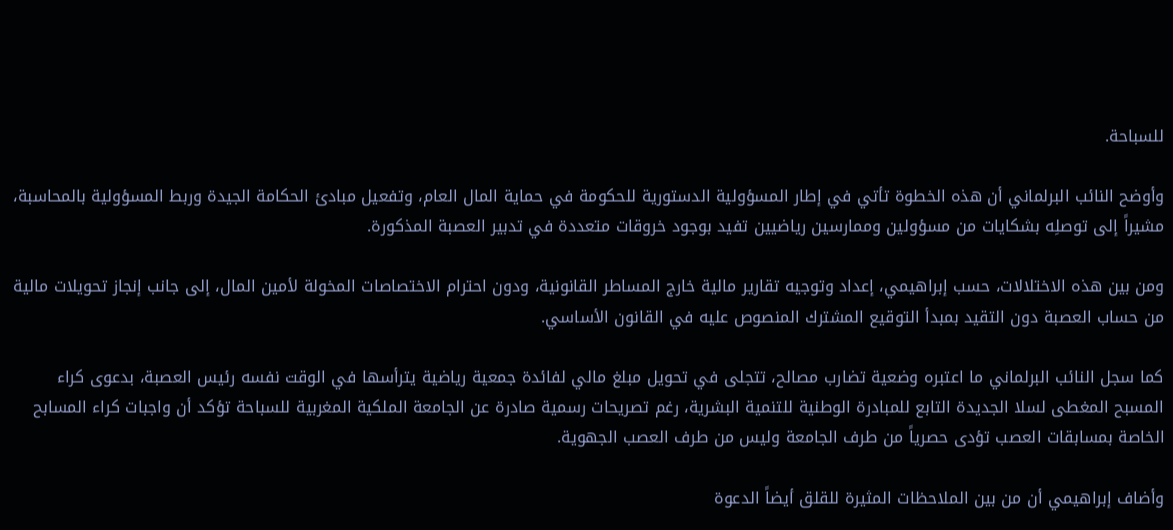للسباحة.

وأوضح النائب البرلماني أن هذه الخطوة تأتي في إطار المسؤولية الدستورية للحكومة في حماية المال العام، وتفعيل مبادئ الحكامة الجيدة وربط المسؤولية بالمحاسبة، مشيراً إلى توصلِه بشكايات من مسؤولين وممارسين رياضيين تفيد بوجود خروقات متعددة في تدبير العصبة المذكورة.

ومن بين هذه الاختلالات، حسب إبراهيمي، إعداد وتوجيه تقارير مالية خارج المساطر القانونية، ودون احترام الاختصاصات المخولة لأمين المال، إلى جانب إنجاز تحويلات مالية من حساب العصبة دون التقيد بمبدأ التوقيع المشترك المنصوص عليه في القانون الأساسي.

كما سجل النائب البرلماني ما اعتبره وضعية تضارب مصالح، تتجلى في تحويل مبلغ مالي لفائدة جمعية رياضية يترأسها في الوقت نفسه رئيس العصبة، بدعوى كراء المسبح المغطى لسلا الجديدة التابع للمبادرة الوطنية للتنمية البشرية، رغم تصريحات رسمية صادرة عن الجامعة الملكية المغربية للسباحة تؤكد أن واجبات كراء المسابح الخاصة بمسابقات العصب تؤدى حصرياً من طرف الجامعة وليس من طرف العصب الجهوية.

وأضاف إبراهيمي أن من بين الملاحظات المثيرة للقلق أيضاً الدعوة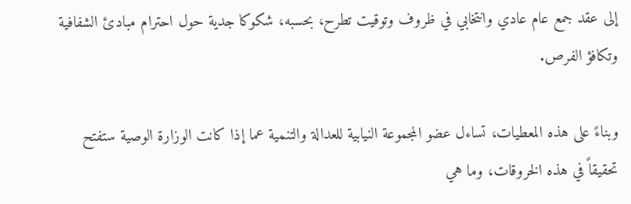إلى عقد جمع عام عادي وانتخابي في ظروف وتوقيت تطرح، بحسبه، شكوكا جدية حول احترام مبادئ الشفافية وتكافؤ الفرص.

وبناءً على هذه المعطيات، تساءل عضو المجموعة النيابية للعدالة والتنمية عما إذا كانت الوزارة الوصية ستفتح تحقيقاً في هذه الخروقات، وما هي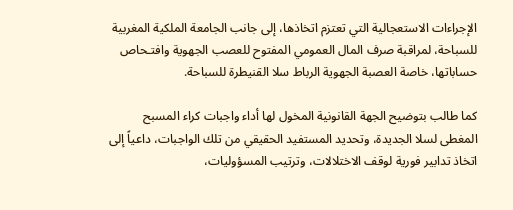الإجراءات الاستعجالية التي تعتزم اتخاذها، إلى جانب الجامعة الملكية المغربية للسباحة، لمراقبة صرف المال العمومي المفتوح للعصب الجهوية وافتـحاص حساباتها، خاصة العصبة الجهوية الرباط سلا القنيطرة للسباحة.

كما طالب بتوضيح الجهة القانونية المخول لها أداء واجبات كراء المسبح المغطى لسلا الجديدة، وتحديد المستفيد الحقيقي من تلك الواجبات، داعياً إلى اتخاذ تدابير فورية لوقف الاختلالات، وترتيب المسؤوليات،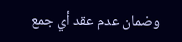وضمان عدم عقد أي جمع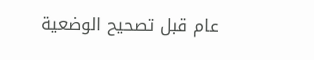عام قبل تصحيح الوضعية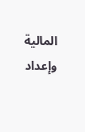المالية وإعداد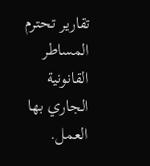تقارير تحترم المساطر القانونية الجاري بها العمل.